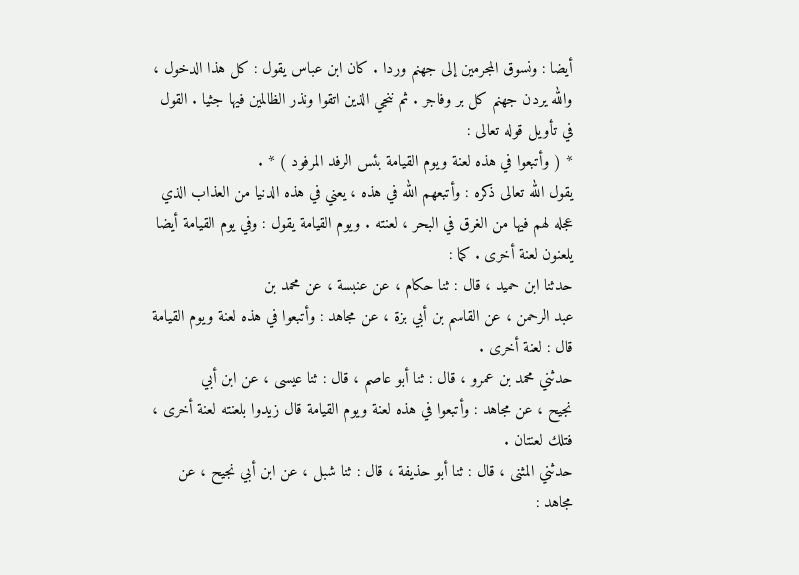أيضا : ونسوق المجرمين إلى جهنم وردا . كان ابن عباس يقول : كل هذا الدخول ،
والله يردن جهنم كل بر وفاجر . ثم ننجي الذين اتقوا ونذر الظالمين فيها جثيا . القول
في تأويل قوله تعالى :
* ( وأتبعوا في هذه لعنة ويوم القيامة بئس الرفد المرفود ) * .
يقول الله تعالى ذكره : وأتبعهم الله في هذه ، يعني في هذه الدنيا من العذاب الذي
عجله لهم فيها من الغرق في البحر ، لعنته . ويوم القيامة يقول : وفي يوم القيامة أيضا
يلعنون لعنة أخرى . كما :
حدثنا ابن حميد ، قال : ثنا حكام ، عن عنبسة ، عن محمد بن
عبد الرحمن ، عن القاسم بن أبي بزة ، عن مجاهد : وأتبعوا في هذه لعنة ويوم القيامة
قال : لعنة أخرى .
حدثني محمد بن عمرو ، قال : ثنا أبو عاصم ، قال : ثنا عيسى ، عن ابن أبي
نجيح ، عن مجاهد : وأتبعوا في هذه لعنة ويوم القيامة قال زيدوا بلعنته لعنة أخرى ،
فتلك لعنتان .
حدثني المثنى ، قال : ثنا أبو حذيفة ، قال : ثنا شبل ، عن ابن أبي نجيح ، عن
مجاهد :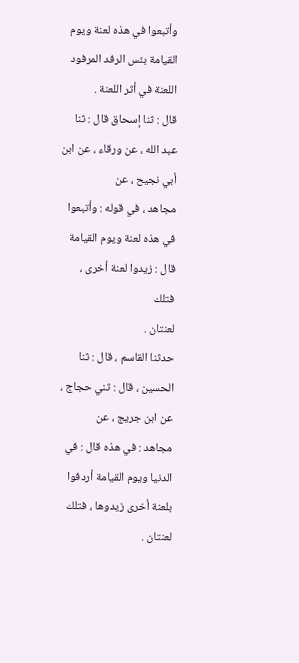وأتبعوا في هذه لعنة ويوم القيامة بئس الرفد المرفود اللعنة في أثر اللعنة .
قال : ثنا إسحاق قال : ثنا عبد الله ، عن ورقاء ، عن ابن أبي نجيح ، عن
مجاهد ، في قوله : وأتبعوا في هذه لعنة ويوم القيامة قال : زيدوا لعنة أخرى ، فتلك
لعنتان .
حدثنا القاسم ، قال : ثنا الحسين ، قال : ثني حجاج ، عن ابن جريج ، عن
مجاهد : في هذه قال : في الدنيا ويوم القيامة أردفوا بلعنة أخرى زيدوها ، فتلك
لعنتان .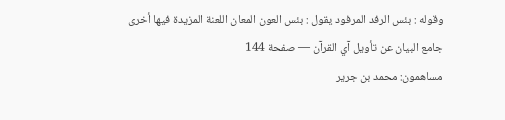وقوله : بئس الرفد المرفود يقول : بئس العون المعان اللعنة المزيدة فيها أخرى
جامع البيان عن تأويل آي القرآن — صفحة 144
مساهمون: محمد بن جرير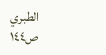الطبري
ص١٤٤